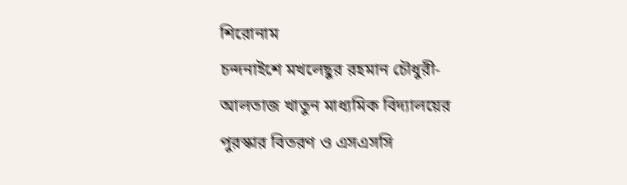শিরোনাম
চন্দনাইশে মখলেছুর রহমান চৌধুরী-আলতাজ খাতুন মাধ্যমিক বিদ্যালয়ের পুরস্কার বিতরণ ও এসএসসি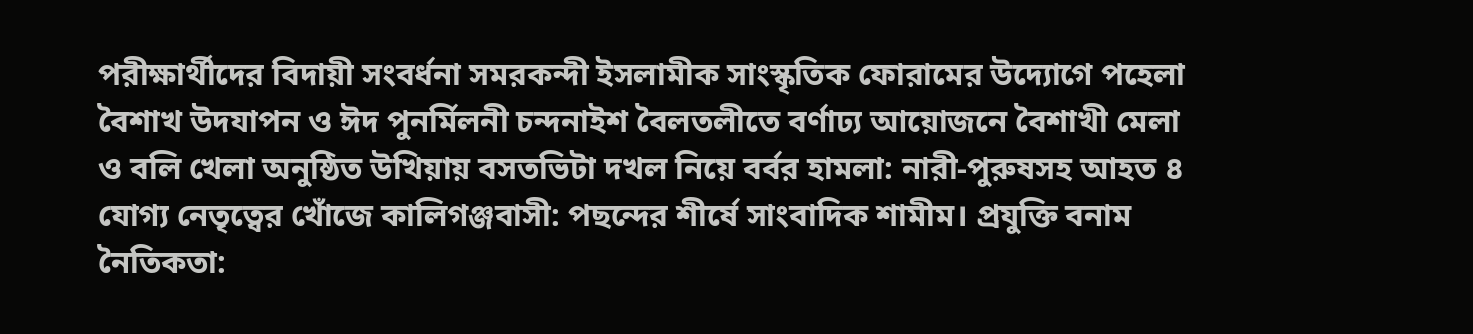পরীক্ষার্থীদের বিদায়ী সংবর্ধনা সমরকন্দী ইসলামীক সাংস্কৃতিক ফোরামের উদ্যোগে পহেলা বৈশাখ উদযাপন ও ঈদ পুনর্মিলনী চন্দনাইশ বৈলতলীতে বর্ণাঢ্য আয়োজনে বৈশাখী মেলা ও বলি খেলা অনুষ্ঠিত উখিয়ায় বসতভিটা দখল নিয়ে বর্বর হামলা: নারী-পুরুষসহ আহত ৪ যোগ্য নেতৃত্বের খোঁজে কালিগঞ্জবাসী: পছন্দের শীর্ষে সাংবাদিক শামীম। প্রযুক্তি বনাম নৈতিকতা: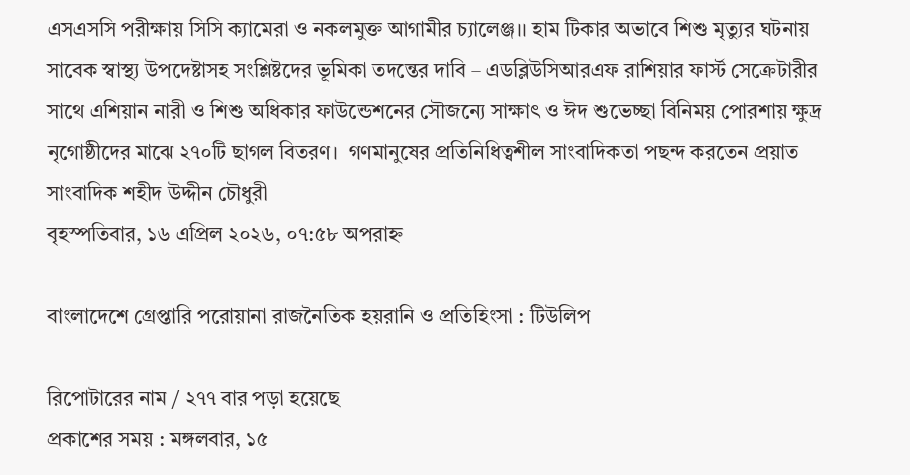এসএসসি পরীক্ষায় সিসি ক্যামেরা ও নকলমুক্ত আগামীর চ্যালেঞ্জ।। হাম টিকার অভাবে শিশু মৃত্যুর ঘটনায় সাবেক স্বাস্থ্য উপদেষ্টাসহ সংশ্লিষ্টদের ভূমিকা তদন্তের দাবি – এডব্লিউসিআরএফ রাশিয়ার ফার্স্ট সেক্রেটারীর সাথে এশিয়ান নারী ও শিশু অধিকার ফাউন্ডেশনের সৌজন্যে সাক্ষাৎ ও ঈদ শুভেচ্ছা বিনিময় পোরশায় ক্ষুদ্র নৃগোষ্ঠীদের মাঝে ২৭০টি ছাগল বিতরণ।  গণমানুষের প্রতিনিধিত্বশীল সাংবাদিকতা পছন্দ করতেন প্রয়াত সাংবাদিক শহীদ উদ্দীন চৌধুরী
বৃহস্পতিবার, ১৬ এপ্রিল ২০২৬, ০৭:৫৮ অপরাহ্ন

বাংলাদেশে গ্রেপ্তারি পরোয়ানা রাজনৈতিক হয়রানি ও প্রতিহিংসা : টিউলিপ

রিপোটারের নাম / ২৭৭ বার পড়া হয়েছে
প্রকাশের সময় : মঙ্গলবার, ১৫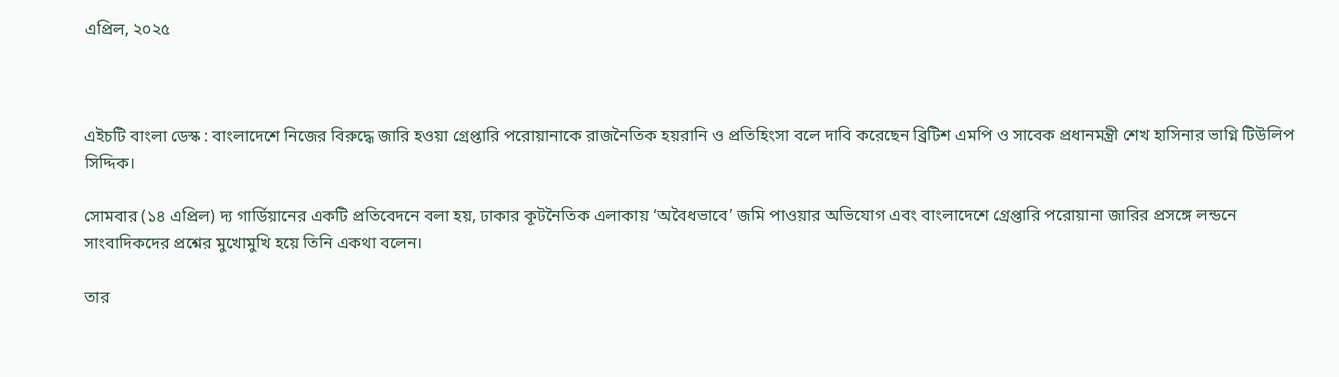এপ্রিল, ২০২৫



এইচটি বাংলা ডেস্ক : বাংলাদেশে নিজের বিরুদ্ধে জারি হওয়া গ্রেপ্তারি পরোয়ানাকে রাজনৈতিক হয়রানি ও প্রতিহিংসা বলে দাবি করেছেন ব্রিটিশ এমপি ও সাবেক প্রধানমন্ত্রী শেখ হাসিনার ভাগ্নি টিউলিপ সিদ্দিক।

সোমবার (১৪ এপ্রিল) দ্য গার্ডিয়ানের একটি প্রতিবেদনে বলা হয়, ঢাকার কূটনৈতিক এলাকায় ‘অবৈধভাবে’ জমি পাওয়ার অভিযোগ এবং বাংলাদেশে গ্রেপ্তারি পরোয়ানা জারির প্রসঙ্গে লন্ডনে সাংবাদিকদের প্রশ্নের মুখোমুখি হয়ে তিনি একথা বলেন।

তার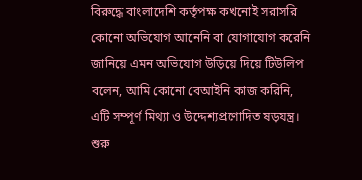বিরুদ্ধে বাংলাদেশি কর্তৃপক্ষ কখনোই সরাসরি কোনো অভিযোগ আনেনি বা যোগাযোগ করেনি জানিয়ে এমন অভিযোগ উড়িয়ে দিয়ে টিউলিপ বলেন, আমি কোনো বেআইনি কাজ করিনি, এটি সম্পূর্ণ মিথ্যা ও উদ্দেশ্যপ্রণোদিত ষড়যন্ত্র। শুরু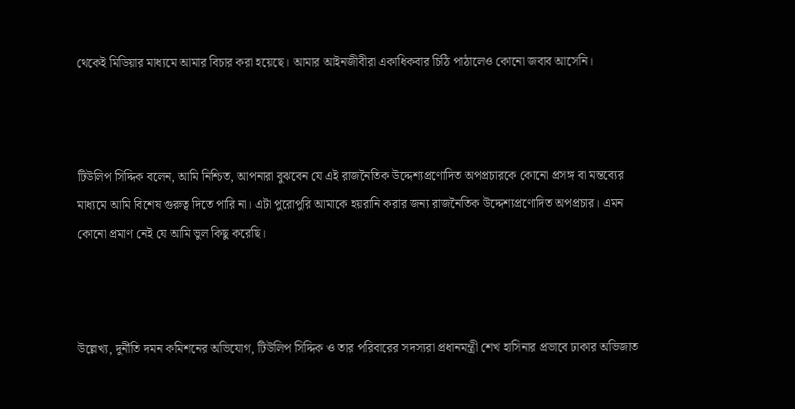থেকেই মিডিয়ার মাধ্যমে আমার বিচার করা হয়েছে। আমার আইনজীবীরা একাধিকবার চিঠি পাঠালেও কোনো জবাব আসেনি।



টিউলিপ সিদ্দিক বলেন, আমি নিশ্চিত, আপনারা বুঝবেন যে এই রাজনৈতিক উদ্দেশ্যপ্রণোদিত অপপ্রচারকে কোনো প্রসঙ্গ বা মন্তব্যের মাধ্যমে আমি বিশেষ গুরুত্ব দিতে পারি না। এটা পুরোপুরি আমাকে হয়রানি করার জন্য রাজনৈতিক উদ্দেশ্যপ্রণোদিত অপপ্রচার। এমন কোনো প্রমাণ নেই যে আমি ভুল কিছু করেছি।



উল্লেখ্য, দুর্নীতি দমন কমিশনের অভিযোগ, টিউলিপ সিদ্দিক ও তার পরিবারের সদস্যরা প্রধানমন্ত্রী শেখ হাসিনার প্রভাবে ঢাকার অভিজাত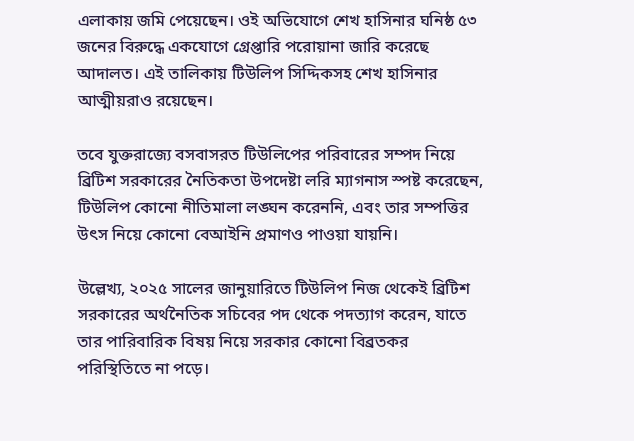এলাকায় জমি পেয়েছেন। ওই অভিযোগে শেখ হাসিনার ঘনিষ্ঠ ৫৩ জনের বিরুদ্ধে একযোগে গ্রেপ্তারি পরোয়ানা জারি করেছে আদালত। এই তালিকায় টিউলিপ সিদ্দিকসহ শেখ হাসিনার আত্মীয়রাও রয়েছেন।

তবে যুক্তরাজ্যে বসবাসরত টিউলিপের পরিবারের সম্পদ নিয়ে ব্রিটিশ সরকারের নৈতিকতা উপদেষ্টা লরি ম্যাগনাস স্পষ্ট করেছেন, টিউলিপ কোনো নীতিমালা লঙ্ঘন করেননি, এবং তার সম্পত্তির উৎস নিয়ে কোনো বেআইনি প্রমাণও পাওয়া যায়নি।

উল্লেখ্য, ২০২৫ সালের জানুয়ারিতে টিউলিপ নিজ থেকেই ব্রিটিশ সরকারের অর্থনৈতিক সচিবের পদ থেকে পদত্যাগ করেন, যাতে তার পারিবারিক বিষয় নিয়ে সরকার কোনো বিব্রতকর পরিস্থিতিতে না পড়ে।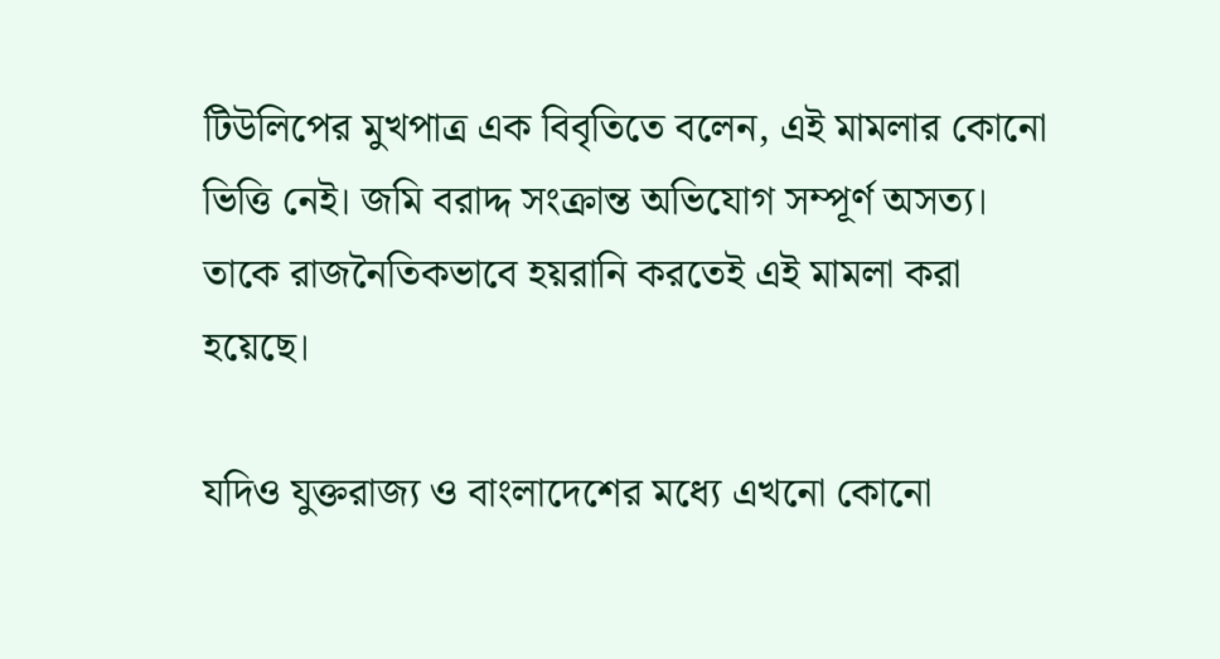টিউলিপের মুখপাত্র এক বিবৃতিতে বলেন, এই মামলার কোনো ভিত্তি নেই। জমি বরাদ্দ সংক্রান্ত অভিযোগ সম্পূর্ণ অসত্য। তাকে রাজনৈতিকভাবে হয়রানি করতেই এই মামলা করা হয়েছে।

যদিও যুক্তরাজ্য ও বাংলাদেশের মধ্যে এখনো কোনো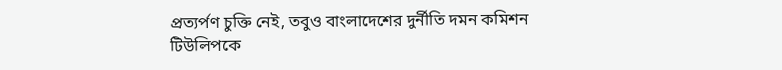প্রত্যর্পণ চুক্তি নেই, তবুও বাংলাদেশের দুর্নীতি দমন কমিশন টিউলিপকে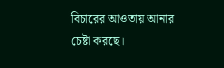বিচারের আওতায় আনার চেষ্টা করছে।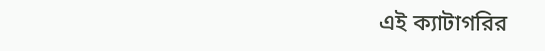এই ক্যাটাগরির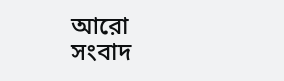আরো সংবাদ